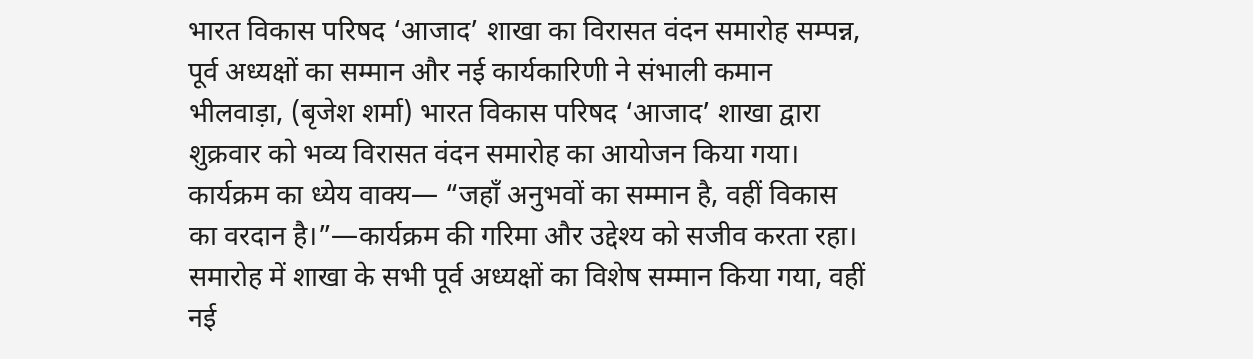भारत विकास परिषद ‘आजाद’ शाखा का विरासत वंदन समारोह सम्पन्न, पूर्व अध्यक्षों का सम्मान और नई कार्यकारिणी ने संभाली कमान
भीलवाड़ा, (बृजेश शर्मा) भारत विकास परिषद ‘आजाद’ शाखा द्वारा शुक्रवार को भव्य विरासत वंदन समारोह का आयोजन किया गया। कार्यक्रम का ध्येय वाक्य— “जहाँ अनुभवों का सम्मान है, वहीं विकास का वरदान है।”—कार्यक्रम की गरिमा और उद्देश्य को सजीव करता रहा। समारोह में शाखा के सभी पूर्व अध्यक्षों का विशेष सम्मान किया गया, वहीं नई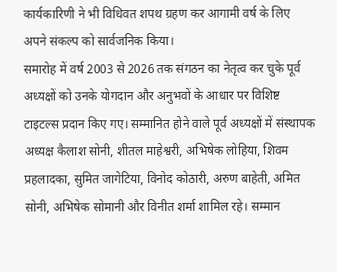कार्यकारिणी ने भी विधिवत शपथ ग्रहण कर आगामी वर्ष के लिए अपने संकल्प को सार्वजनिक किया।
समारोह में वर्ष 2003 से 2026 तक संगठन का नेतृत्व कर चुके पूर्व अध्यक्षों को उनके योगदान और अनुभवों के आधार पर विशिष्ट टाइटल्स प्रदान किए गए। सम्मानित होने वाले पूर्व अध्यक्षों में संस्थापक अध्यक्ष कैलाश सोनी, शीतल माहेश्वरी, अभिषेक लोहिया, शिवम प्रहलादका, सुमित जागेटिया, विनोद कोठारी, अरुण बाहेती, अमित सोनी, अभिषेक सोमानी और विनीत शर्मा शामिल रहे। सम्मान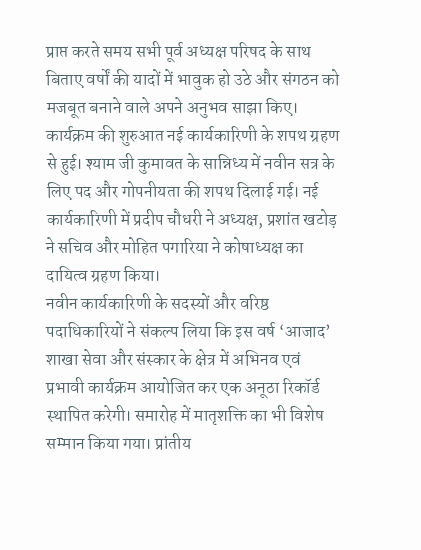प्राप्त करते समय सभी पूर्व अध्यक्ष परिषद के साथ बिताए वर्षों की यादों में भावुक हो उठे और संगठन को मजबूत बनाने वाले अपने अनुभव साझा किए।
कार्यक्रम की शुरुआत नई कार्यकारिणी के शपथ ग्रहण से हुई। श्याम जी कुमावत के सान्निध्य में नवीन सत्र के लिए पद और गोपनीयता की शपथ दिलाई गई। नई कार्यकारिणी में प्रदीप चौधरी ने अध्यक्ष, प्रशांत खटोड़ ने सचिव और मोहित पगारिया ने कोषाध्यक्ष का दायित्व ग्रहण किया।
नवीन कार्यकारिणी के सदस्यों और वरिष्ठ पदाधिकारियों ने संकल्प लिया कि इस वर्ष ‘आजाद’ शाखा सेवा और संस्कार के क्षेत्र में अभिनव एवं प्रभावी कार्यक्रम आयोजित कर एक अनूठा रिकॉर्ड स्थापित करेगी। समारोह में मातृशक्ति का भी विशेष सम्मान किया गया। प्रांतीय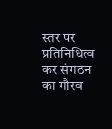स्तर पर प्रतिनिधित्व कर संगठन का गौरव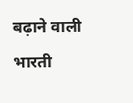बढ़ाने वाली भारती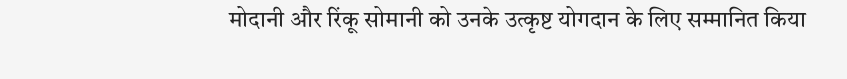मोदानी और रिंकू सोमानी को उनके उत्कृष्ट योगदान के लिए सम्मानित किया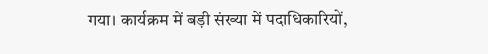गया। कार्यक्रम में बड़ी संख्या में पदाधिकारियों,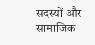सदस्यों और सामाजिक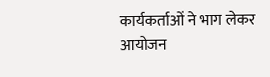कार्यकर्ताओं ने भाग लेकर आयोजन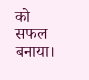को सफल बनाया।